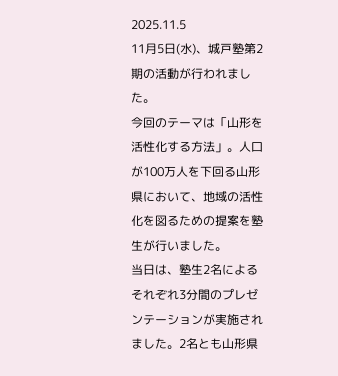2025.11.5
11月5日(水)、城戸塾第2期の活動が行われました。
今回のテーマは「山形を活性化する方法」。人口が100万人を下回る山形県において、地域の活性化を図るための提案を塾生が行いました。
当日は、塾生2名によるそれぞれ3分間のプレゼンテーションが実施されました。2名とも山形県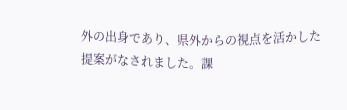外の出身であり、県外からの視点を活かした提案がなされました。課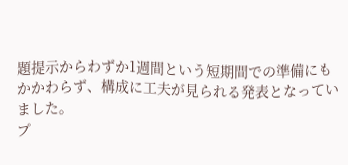題提示からわずか1週間という短期間での準備にもかかわらず、構成に工夫が見られる発表となっていました。
プ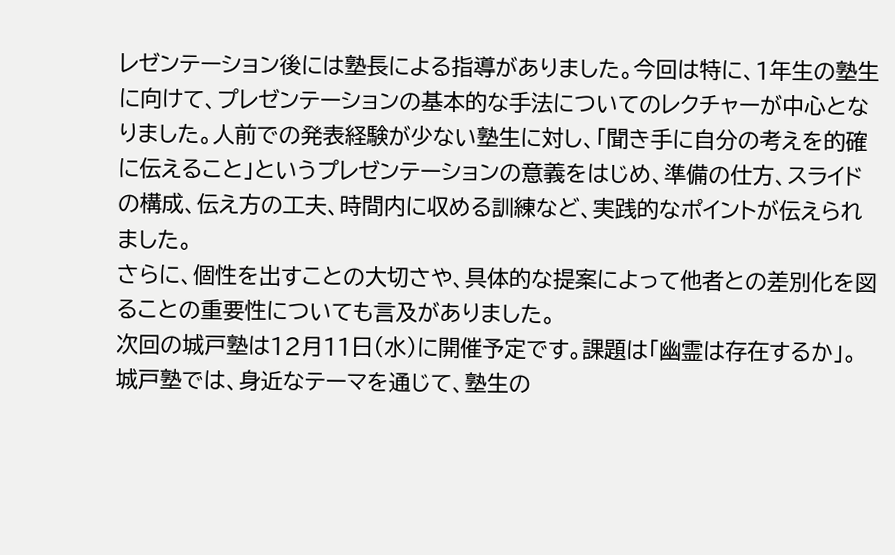レゼンテーション後には塾長による指導がありました。今回は特に、1年生の塾生に向けて、プレゼンテーションの基本的な手法についてのレクチャーが中心となりました。人前での発表経験が少ない塾生に対し、「聞き手に自分の考えを的確に伝えること」というプレゼンテーションの意義をはじめ、準備の仕方、スライドの構成、伝え方の工夫、時間内に収める訓練など、実践的なポイントが伝えられました。
さらに、個性を出すことの大切さや、具体的な提案によって他者との差別化を図ることの重要性についても言及がありました。
次回の城戸塾は12月11日(水)に開催予定です。課題は「幽霊は存在するか」。城戸塾では、身近なテーマを通じて、塾生の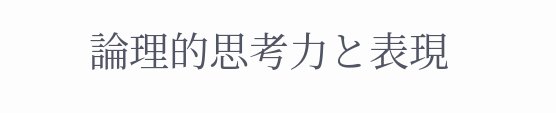論理的思考力と表現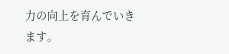力の向上を育んでいきます。